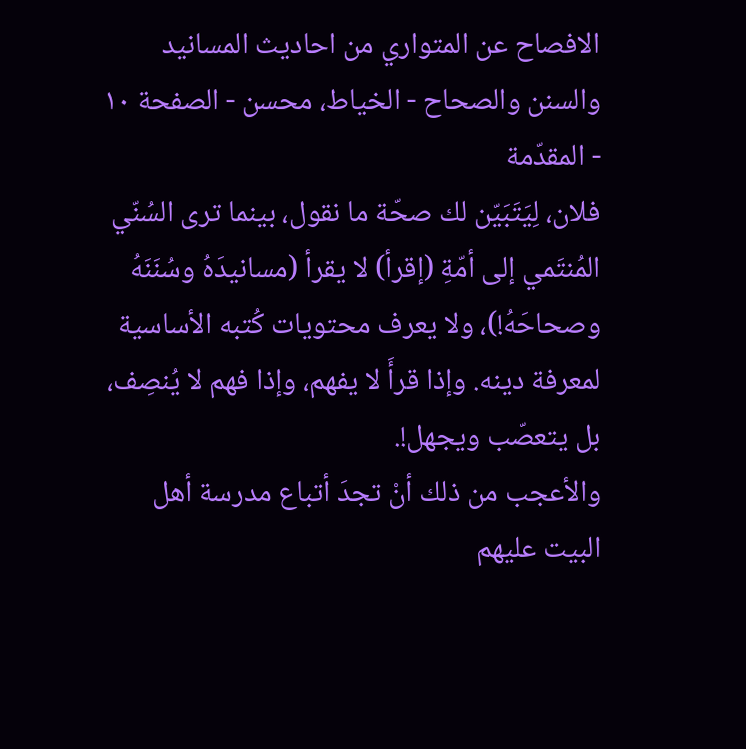الافصاح عن المتواري من احاديث المسانيد والسنن والصحاح - الخياط، محسن - الصفحة ١٠ - المقدّمة
فلان، لِيَتَبَيّن لك صحّة ما نقول، بينما ترى السُنّي المُنتَمي إلى أمّةِ (إقرأ) لا يقرأ (مسانيدَهُ وسُنَنَهُ وصحاحَهُ!)، ولا يعرف محتويات كُتبه الأساسية لمعرفة دينه. وإذا قرأَ لا يفهم، وإذا فهم لا يُنصِف، بل يتعصّب ويجهل!.
والأعجب من ذلك أنْ تجدَ أتباع مدرسة أهل البيت عليهم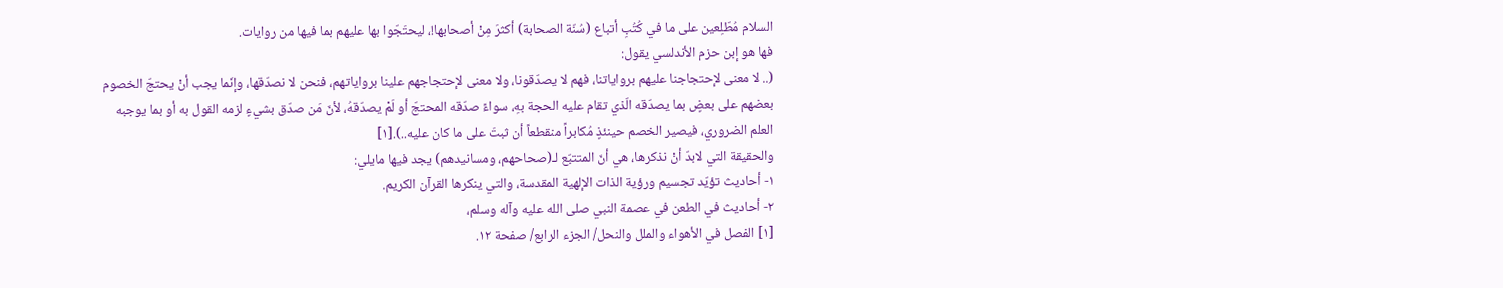السلام مُطّلِعين على ما في كُتُبِ أتباع (سُنّة الصحابة) أكثرَ مِنْ أصحابها!، ليحتَجّوا بها عليهم بما فيها من روايات.
فها هو إبن حزم الأندلسي يقول:
(.. لا معنى لإحتجاجنا عليهم برواياتنا، فهم لا يصدّقونا، ولا معنى لإحتجاجهم علينا برواياتهم، فنحن لا نصدّقها، وإنّما يجب أنْ يحتجّ الخصوم بعضهم على بعضٍ بما يصدّقه الّذي تقام عليه الحجة بهِ، سواءً صدّقه المحتجّ أو لَمْ يصدّقهُ، لأنّ مَن صدّق بشيءٍ لزمه القول به أو بما يوجبه العلم الضروري، فيصير الخصم حينئذٍ مُكابراً منقطعاً أن ثبتَ على ما كان عليه..).[١]
والحقيقة التي لابدّ أنْ نذكرها، هي أنّ المتتبّع لـ(صحاحهم، ومسانيدهم) يجد فيها مايلي:
١- أحاديث تؤيّد تجسيم ورؤية الذات الإلهية المقدسة، والتي ينكرها القرآن الكريم.
٢- أحاديث في الطعن في عصمة النبي صلى الله عليه وآله وسلم،
[١] الفصل في الأهواء والملل والنحل/ الجزء الرابع/ صفحة ١٢.